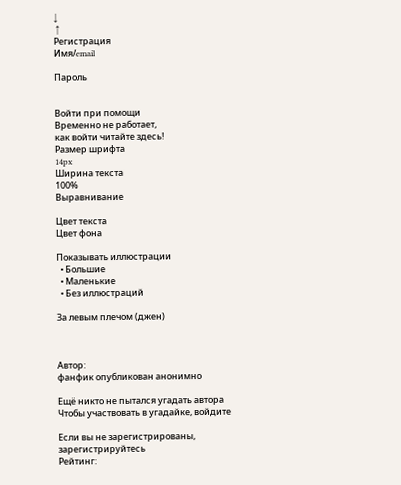↓
 ↑
Регистрация
Имя/email

Пароль


Войти при помощи
Временно не работает,
как войти читайте здесь!
Размер шрифта
14px
Ширина текста
100%
Выравнивание

Цвет текста
Цвет фона

Показывать иллюстрации
  • Большие
  • Маленькие
  • Без иллюстраций

За левым плечом (джен)



Автор:
фанфик опубликован анонимно

Ещё никто не пытался угадать автора
Чтобы участвовать в угадайке, войдите

Если вы не зарегистрированы, зарегистрируйтесь
Рейтинг: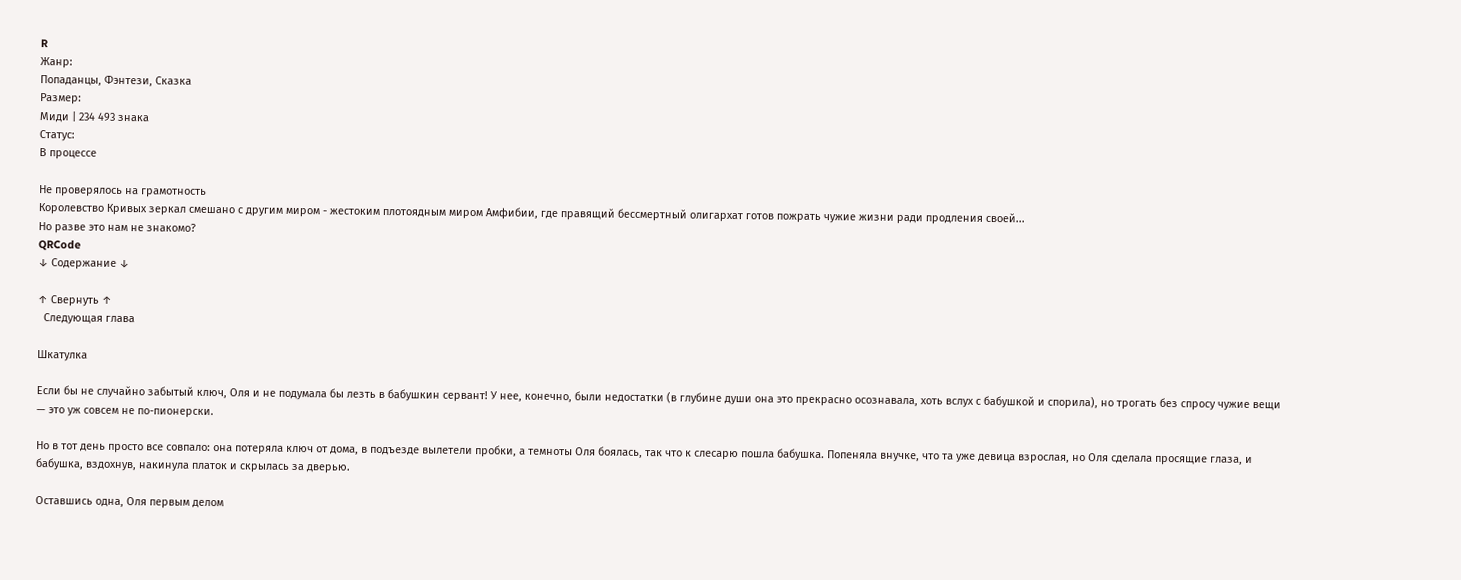R
Жанр:
Попаданцы, Фэнтези, Сказка
Размер:
Миди | 234 493 знака
Статус:
В процессе

Не проверялось на грамотность
Королевство Кривых зеркал смешано с другим миром - жестоким плотоядным миром Амфибии, где правящий бессмертный олигархат готов пожрать чужие жизни ради продления своей...
Но разве это нам не знакомо?
QRCode
↓ Содержание ↓

↑ Свернуть ↑
  Следующая глава

Шкатулка

Если бы не случайно забытый ключ, Оля и не подумала бы лезть в бабушкин сервант! У нее, конечно, были недостатки (в глубине души она это прекрасно осознавала, хоть вслух с бабушкой и спорила), но трогать без спросу чужие вещи — это уж совсем не по-пионерски.

Но в тот день просто все совпало: она потеряла ключ от дома, в подъезде вылетели пробки, а темноты Оля боялась, так что к слесарю пошла бабушка. Попеняла внучке, что та уже девица взрослая, но Оля сделала просящие глаза, и бабушка, вздохнув, накинула платок и скрылась за дверью.

Оставшись одна, Оля первым делом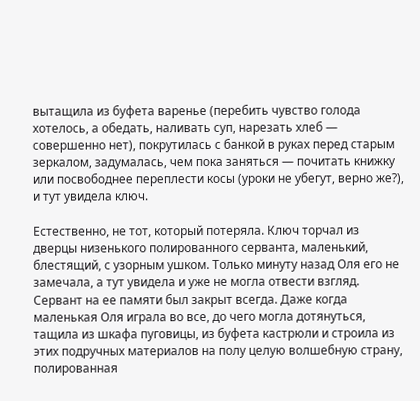вытащила из буфета варенье (перебить чувство голода хотелось, а обедать, наливать суп, нарезать хлеб — совершенно нет), покрутилась с банкой в руках перед старым зеркалом, задумалась, чем пока заняться — почитать книжку или посвободнее переплести косы (уроки не убегут, верно же?), и тут увидела ключ.

Естественно, не тот, который потеряла. Ключ торчал из дверцы низенького полированного серванта, маленький, блестящий, с узорным ушком. Только минуту назад Оля его не замечала, а тут увидела и уже не могла отвести взгляд. Сервант на ее памяти был закрыт всегда. Даже когда маленькая Оля играла во все, до чего могла дотянуться, тащила из шкафа пуговицы, из буфета кастрюли и строила из этих подручных материалов на полу целую волшебную страну, полированная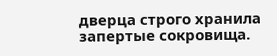дверца строго хранила запертые сокровища.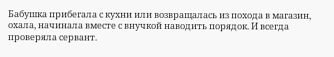Бабушка прибегала с кухни или возвращалась из похода в магазин, охала, начинала вместе с внучкой наводить порядок. И всегда проверяла сервант.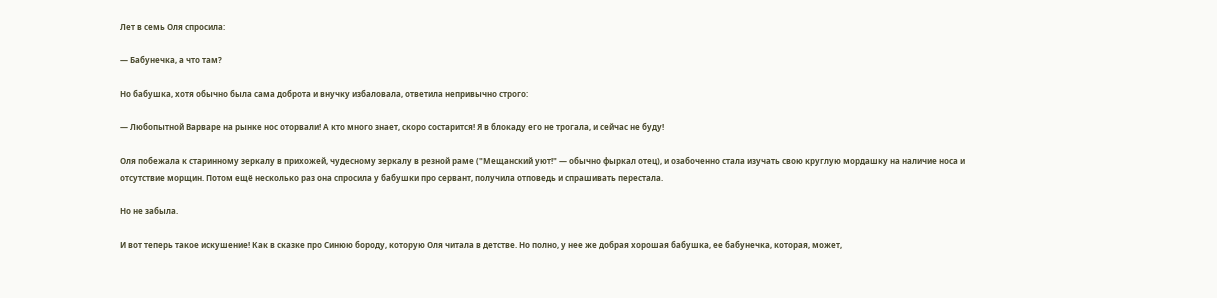Лет в семь Оля спросила:

— Бабунечка, а что там?

Но бабушка, хотя обычно была сама доброта и внучку избаловала, ответила непривычно строго:

— Любопытной Варваре на рынке нос оторвали! А кто много знает, скоро состарится! Я в блокаду его не трогала, и сейчас не буду!

Оля побежала к старинному зеркалу в прихожей, чудесному зеркалу в резной раме ("Мещанский уют!" — обычно фыркал отец), и озабоченно стала изучать свою круглую мордашку на наличие носа и отсутствие морщин. Потом ещё несколько раз она спросила у бабушки про сервант, получила отповедь и спрашивать перестала.

Но не забыла.

И вот теперь такое искушение! Как в сказке про Синюю бороду, которую Оля читала в детстве. Но полно, у нее же добрая хорошая бабушка, ее бабунечка, которая, может,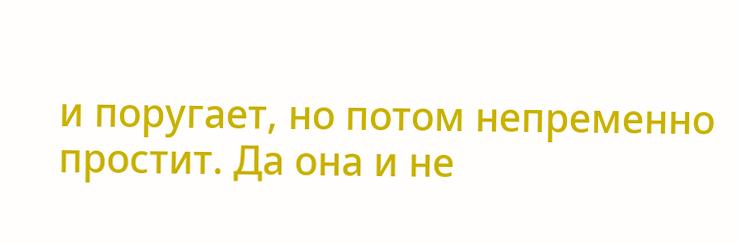и поругает, но потом непременно простит. Да она и не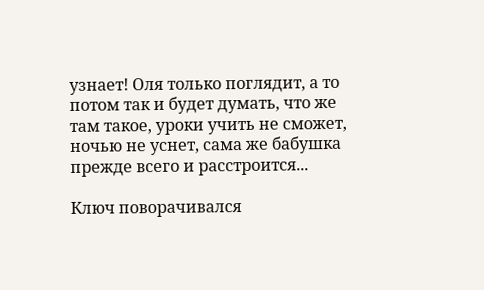узнает! Оля только поглядит, а то потом так и будет думать, что же там такое, уроки учить не сможет, ночью не уснет, сама же бабушка прежде всего и расстроится...

Ключ поворачивался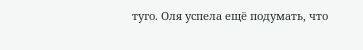туго. Оля успела ещё подумать, что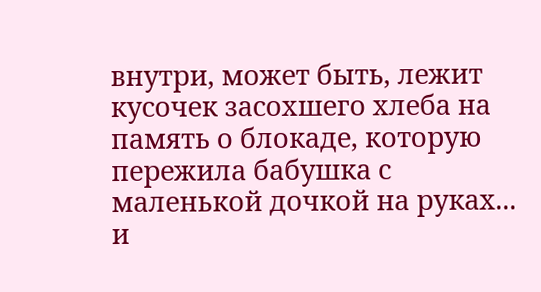внутри, может быть, лежит кусочек засохшего хлеба на память о блокаде, которую пережила бабушка с маленькой дочкой на руках... и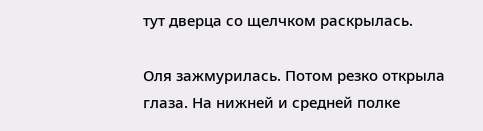тут дверца со щелчком раскрылась.

Оля зажмурилась. Потом резко открыла глаза. На нижней и средней полке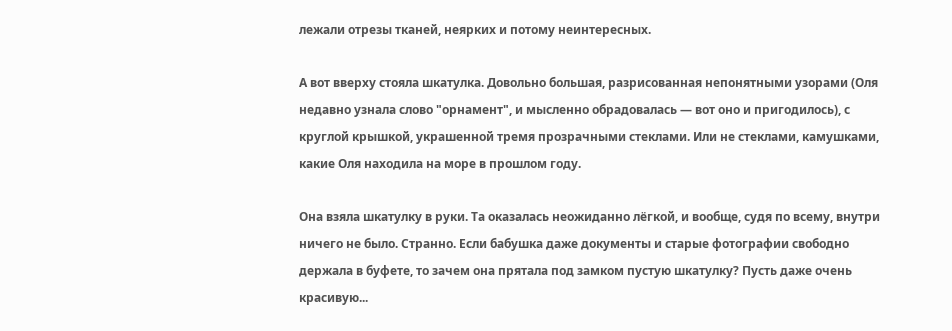лежали отрезы тканей, неярких и потому неинтересных.

А вот вверху стояла шкатулка. Довольно большая, разрисованная непонятными узорами (Оля недавно узнала слово "орнамент", и мысленно обрадовалась — вот оно и пригодилось), с круглой крышкой, украшенной тремя прозрачными стеклами. Или не стеклами, камушками, какие Оля находила на море в прошлом году.

Она взяла шкатулку в руки. Та оказалась неожиданно лёгкой, и вообще, судя по всему, внутри ничего не было. Странно. Если бабушка даже документы и старые фотографии свободно держала в буфете, то зачем она прятала под замком пустую шкатулку? Пусть даже очень красивую...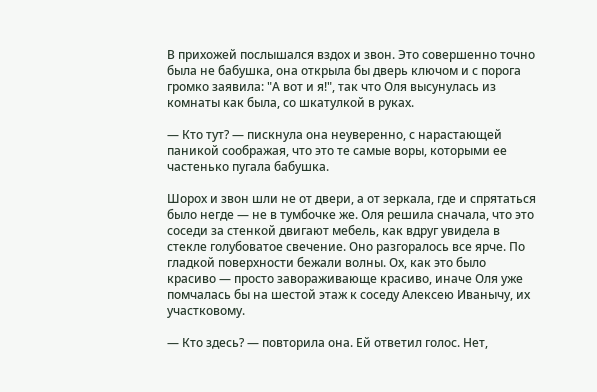В прихожей послышался вздох и звон. Это совершенно точно была не бабушка, она открыла бы дверь ключом и с порога громко заявила: "А вот и я!", так что Оля высунулась из комнаты как была, со шкатулкой в руках.

— Кто тут? — пискнула она неуверенно, с нарастающей паникой соображая, что это те самые воры, которыми ее частенько пугала бабушка.

Шорох и звон шли не от двери, а от зеркала, где и спрятаться было негде — не в тумбочке же. Оля решила сначала, что это соседи за стенкой двигают мебель, как вдруг увидела в стекле голубоватое свечение. Оно разгоралось все ярче. По гладкой поверхности бежали волны. Ох, как это было красиво — просто завораживающе красиво, иначе Оля уже помчалась бы на шестой этаж к соседу Алексею Иванычу, их участковому.

— Кто здесь? — повторила она. Ей ответил голос. Нет,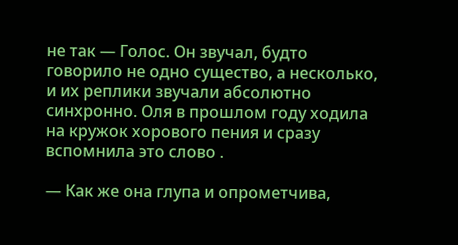не так — Голос. Он звучал, будто говорило не одно существо, а несколько, и их реплики звучали абсолютно синхронно. Оля в прошлом году ходила на кружок хорового пения и сразу вспомнила это слово .

— Как же она глупа и опрометчива,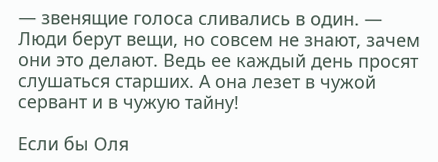— звенящие голоса сливались в один. — Люди берут вещи, но совсем не знают, зачем они это делают. Ведь ее каждый день просят слушаться старших. А она лезет в чужой сервант и в чужую тайну!

Если бы Оля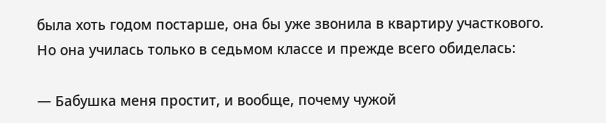была хоть годом постарше, она бы уже звонила в квартиру участкового. Но она училась только в седьмом классе и прежде всего обиделась:

— Бабушка меня простит, и вообще, почему чужой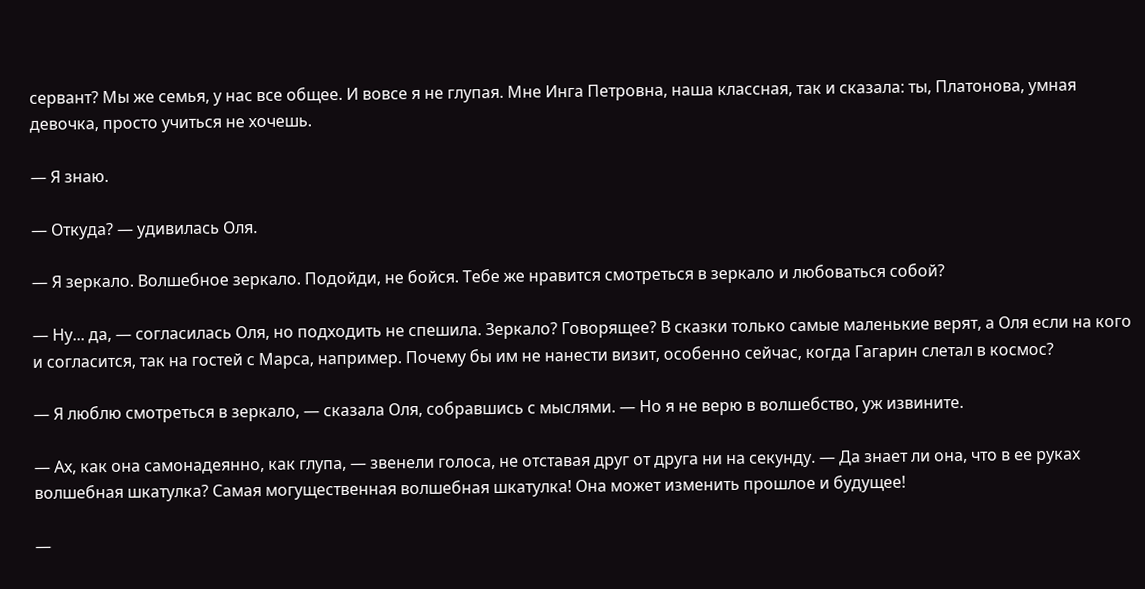сервант? Мы же семья, у нас все общее. И вовсе я не глупая. Мне Инга Петровна, наша классная, так и сказала: ты, Платонова, умная девочка, просто учиться не хочешь.

— Я знаю.

— Откуда? — удивилась Оля.

— Я зеркало. Волшебное зеркало. Подойди, не бойся. Тебе же нравится смотреться в зеркало и любоваться собой?

— Ну... да, — согласилась Оля, но подходить не спешила. Зеркало? Говорящее? В сказки только самые маленькие верят, а Оля если на кого и согласится, так на гостей с Марса, например. Почему бы им не нанести визит, особенно сейчас, когда Гагарин слетал в космос?

— Я люблю смотреться в зеркало, — сказала Оля, собравшись с мыслями. — Но я не верю в волшебство, уж извините.

— Ах, как она самонадеянно, как глупа, — звенели голоса, не отставая друг от друга ни на секунду. — Да знает ли она, что в ее руках волшебная шкатулка? Самая могущественная волшебная шкатулка! Она может изменить прошлое и будущее!

—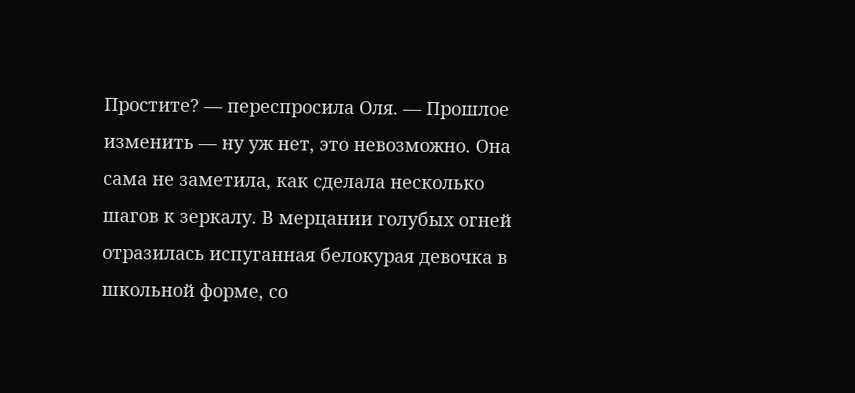Простите? — переспросила Оля. — Прошлое изменить — ну уж нет, это невозможно. Она сама не заметила, как сделала несколько шагов к зеркалу. В мерцании голубых огней отразилась испуганная белокурая девочка в школьной форме, со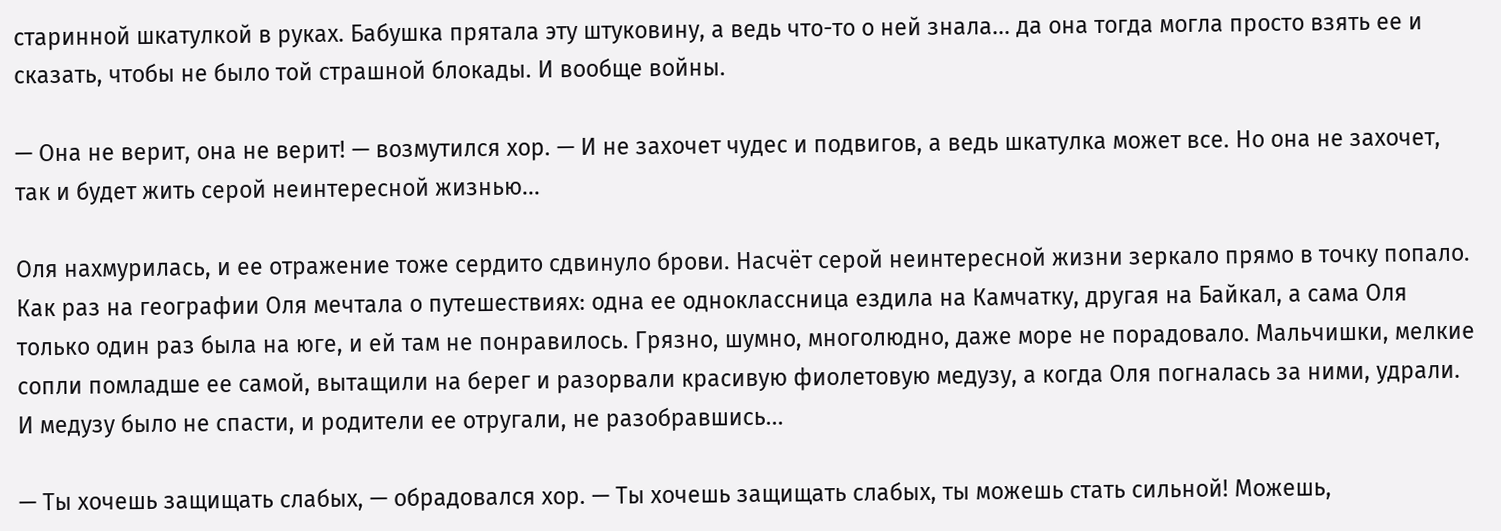старинной шкатулкой в руках. Бабушка прятала эту штуковину, а ведь что-то о ней знала... да она тогда могла просто взять ее и сказать, чтобы не было той страшной блокады. И вообще войны.

— Она не верит, она не верит! — возмутился хор. — И не захочет чудес и подвигов, а ведь шкатулка может все. Но она не захочет, так и будет жить серой неинтересной жизнью...

Оля нахмурилась, и ее отражение тоже сердито сдвинуло брови. Насчёт серой неинтересной жизни зеркало прямо в точку попало. Как раз на географии Оля мечтала о путешествиях: одна ее одноклассница ездила на Камчатку, другая на Байкал, а сама Оля только один раз была на юге, и ей там не понравилось. Грязно, шумно, многолюдно, даже море не порадовало. Мальчишки, мелкие сопли помладше ее самой, вытащили на берег и разорвали красивую фиолетовую медузу, а когда Оля погналась за ними, удрали. И медузу было не спасти, и родители ее отругали, не разобравшись...

— Ты хочешь защищать слабых, — обрадовался хор. — Ты хочешь защищать слабых, ты можешь стать сильной! Можешь,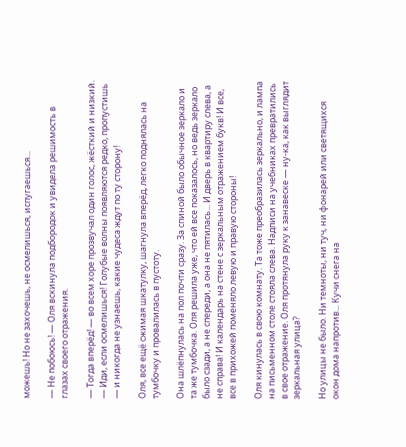можешь! Но не захочешь, не осмелишься, испугаешься...

— Не побоюсь! — Оля вскинула подбородок и увидела решимость в глазах своего отражения.

— Тогда вперёд! — во всем хоре прозвучал один голос, жёсткий и низкий. — Иди, если осмелишься! Голубые волны появляются редко, пропустишь — и никогда не узнаешь, какие чудеса ждут по ту сторону!

Оля, все ещё сжимая шкатулку, шагнула вперёд, легко поднялась на тумбочку и провалилась в пустоту.

Она шлёпнулась на пол почти сразу. За спиной было обычное зеркало и та же тумбочка. Оля решила уже, что ей все показалось, но ведь зеркало было сзади, а не спереди, а она не пятилась... И дверь в квартиру слева, а не справа! И календарь на стене с зеркальным отражением букв! И все, все в прихожей поменяло левую и правую стороны!

Оля кинулась в свою комнату. Та тоже преобразилась зеркально, и лампа на письменном столе стояла слева. Надписи на учебниках превратились в свое отражение. Оля протянула руку к занавеске — ну-ка, как выглядит зеркальная улица?

Но улицы не было. Ни темноты, ни туч, ни фонарей или светящихся окон дома напротив... Кучи снега на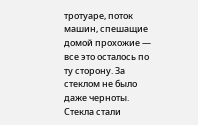тротуаре, поток машин, спешащие домой прохожие — все это осталось по ту сторону. За стеклом не было даже черноты. Стекла стали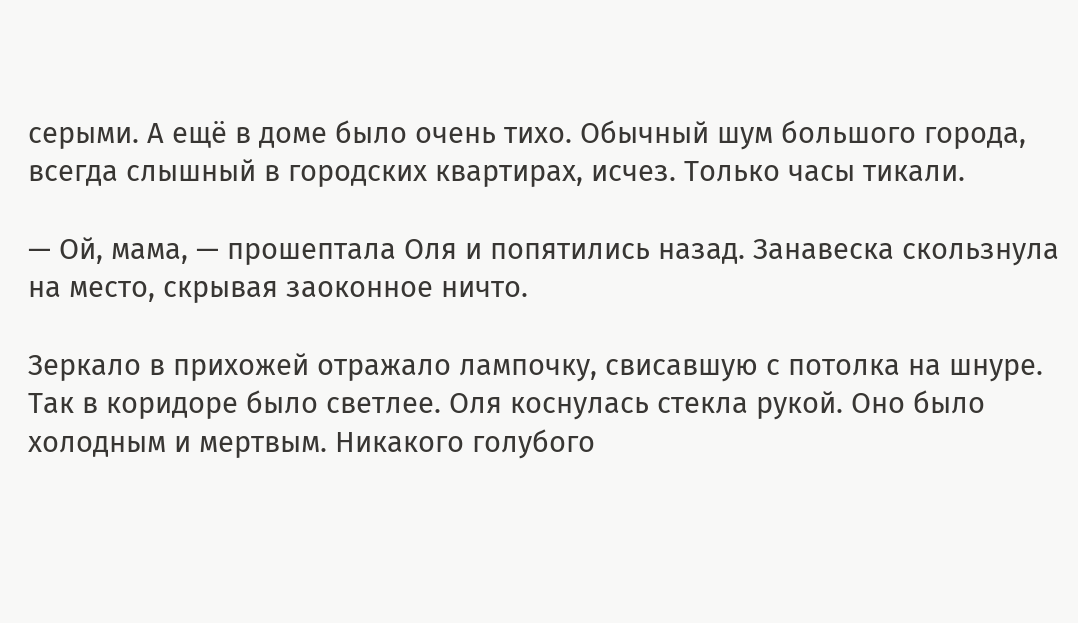серыми. А ещё в доме было очень тихо. Обычный шум большого города, всегда слышный в городских квартирах, исчез. Только часы тикали.

— Ой, мама, — прошептала Оля и попятились назад. Занавеска скользнула на место, скрывая заоконное ничто.

Зеркало в прихожей отражало лампочку, свисавшую с потолка на шнуре. Так в коридоре было светлее. Оля коснулась стекла рукой. Оно было холодным и мертвым. Никакого голубого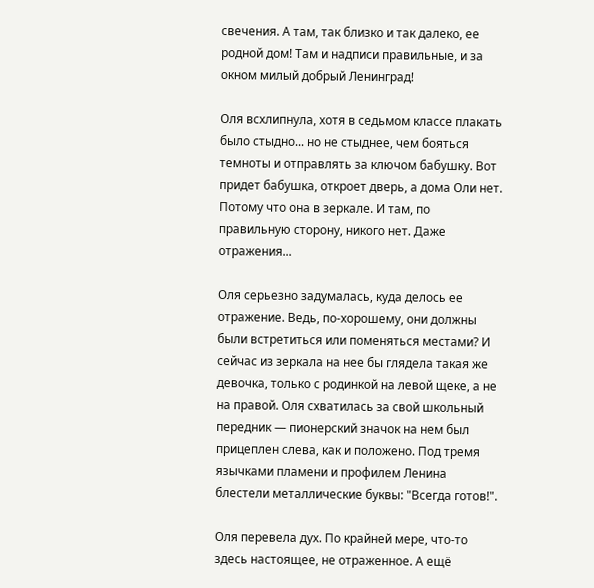свечения. А там, так близко и так далеко, ее родной дом! Там и надписи правильные, и за окном милый добрый Ленинград!

Оля всхлипнула, хотя в седьмом классе плакать было стыдно... но не стыднее, чем бояться темноты и отправлять за ключом бабушку. Вот придет бабушка, откроет дверь, а дома Оли нет. Потому что она в зеркале. И там, по правильную сторону, никого нет. Даже отражения...

Оля серьезно задумалась, куда делось ее отражение. Ведь, по-хорошему, они должны были встретиться или поменяться местами? И сейчас из зеркала на нее бы глядела такая же девочка, только с родинкой на левой щеке, а не на правой. Оля схватилась за свой школьный передник — пионерский значок на нем был прицеплен слева, как и положено. Под тремя язычками пламени и профилем Ленина блестели металлические буквы: "Всегда готов!".

Оля перевела дух. По крайней мере, что-то здесь настоящее, не отраженное. А ещё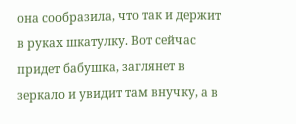она сообразила, что так и держит в руках шкатулку. Вот сейчас придет бабушка, заглянет в зеркало и увидит там внучку, а в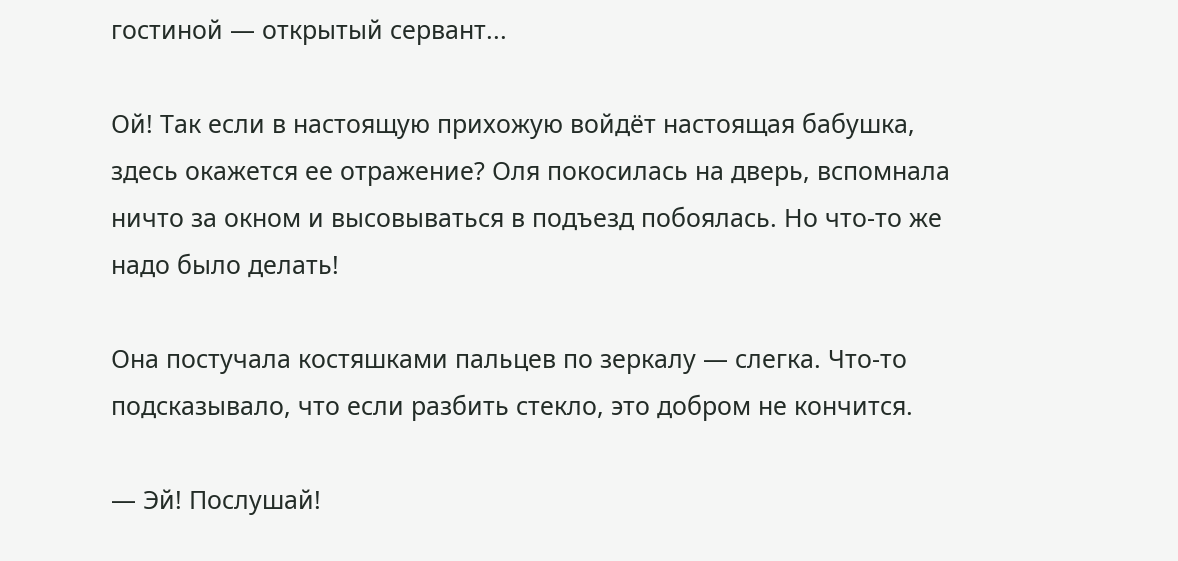гостиной — открытый сервант...

Ой! Так если в настоящую прихожую войдёт настоящая бабушка, здесь окажется ее отражение? Оля покосилась на дверь, вспомнала ничто за окном и высовываться в подъезд побоялась. Но что-то же надо было делать!

Она постучала костяшками пальцев по зеркалу — слегка. Что-то подсказывало, что если разбить стекло, это добром не кончится.

— Эй! Послушай!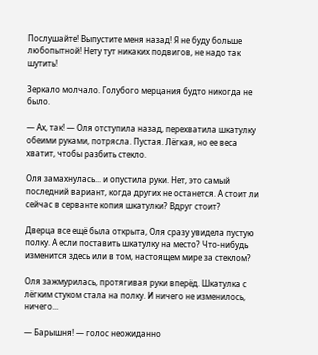Послушайте! Выпустите меня назад! Я не буду больше любопытной! Нету тут никаких подвигов, не надо так шутить!

Зеркало молчало. Голубого мерцания будто никогда не было.

— Ах, так! — Оля отступила назад, перехватила шкатулку обеими руками, потрясла. Пустая. Лёгкая, но ее веса хватит, чтобы разбить стекло.

Оля замахнулась... и опустила руки. Нет, это самый последний вариант, когда других не останется. А стоит ли сейчас в серванте копия шкатулки? Вдруг стоит?

Дверца все ещё была открыта, Оля сразу увидела пустую полку. А если поставить шкатулку на место? Что-нибудь изменится здесь или в том, настоящем мире за стеклом?

Оля зажмурилась, протягивая руки вперёд. Шкатулка с лёгким стуком стала на полку. И ничего не изменилось, ничего...

— Барышня! — голос неожиданно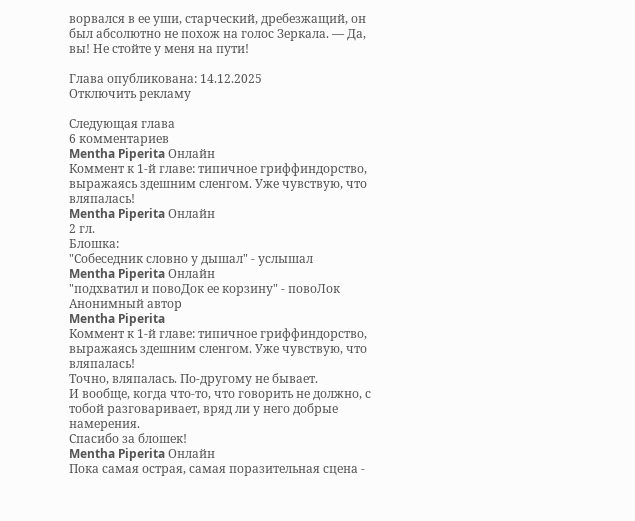ворвался в ее уши, старческий, дребезжащий, он был абсолютно не похож на голос Зеркала. — Да, вы! Не стойте у меня на пути!

Глава опубликована: 14.12.2025
Отключить рекламу

Следующая глава
6 комментариев
Mentha Piperita Онлайн
Коммент к 1-й главе: типичное гриффиндорство, выражаясь здешним сленгом. Уже чувствую, что вляпалась!
Mentha Piperita Онлайн
2 гл.
Блошка:
"Собеседник словно у дышал" - услышал
Mentha Piperita Онлайн
"подхватил и повоДок ее корзину" - повоЛок
Анонимный автор
Mentha Piperita
Коммент к 1-й главе: типичное гриффиндорство, выражаясь здешним сленгом. Уже чувствую, что вляпалась!
Точно, вляпалась. По-другому не бывает.
И вообще, когда что-то, что говорить не должно, с тобой разговаривает, вряд ли у него добрые намерения.
Спасибо за блошек!
Mentha Piperita Онлайн
Пока самая острая, самая поразительная сцена -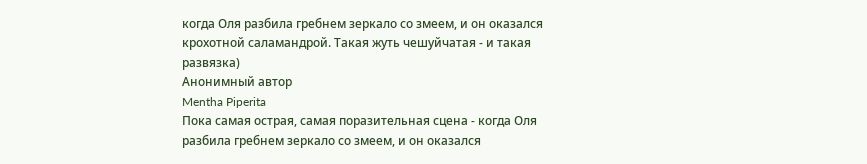когда Оля разбила гребнем зеркало со змеем, и он оказался крохотной саламандрой. Такая жуть чешуйчатая - и такая развязка)
Анонимный автор
Mentha Piperita
Пока самая острая, самая поразительная сцена - когда Оля разбила гребнем зеркало со змеем, и он оказался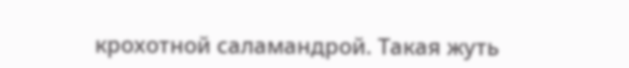крохотной саламандрой. Такая жуть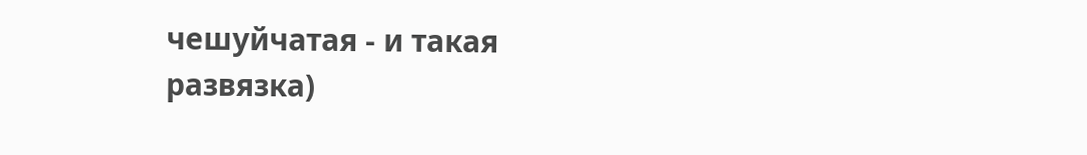чешуйчатая - и такая развязка)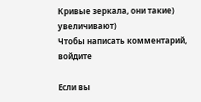Кривые зеркала, они такие) увеличивают)
Чтобы написать комментарий, войдите

Если вы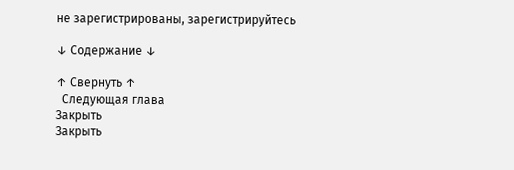не зарегистрированы, зарегистрируйтесь

↓ Содержание ↓

↑ Свернуть ↑
  Следующая глава
Закрыть
Закрыть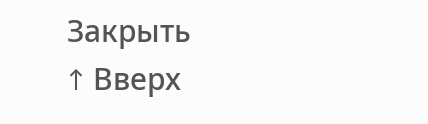Закрыть
↑ Вверх